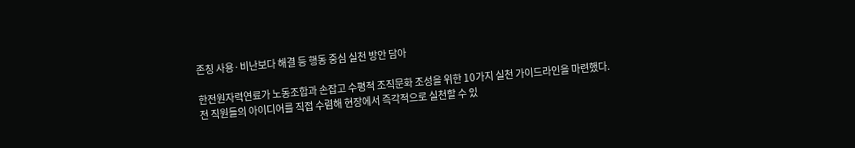존칭 사용·비난보다 해결 등 행동 중심 실천 방안 담아

한전원자력연료가 노동조합과 손잡고 수평적 조직문화 조성을 위한 10가지 실천 가이드라인을 마련했다.
전 직원들의 아이디어를 직접 수렴해 현장에서 즉각적으로 실천할 수 있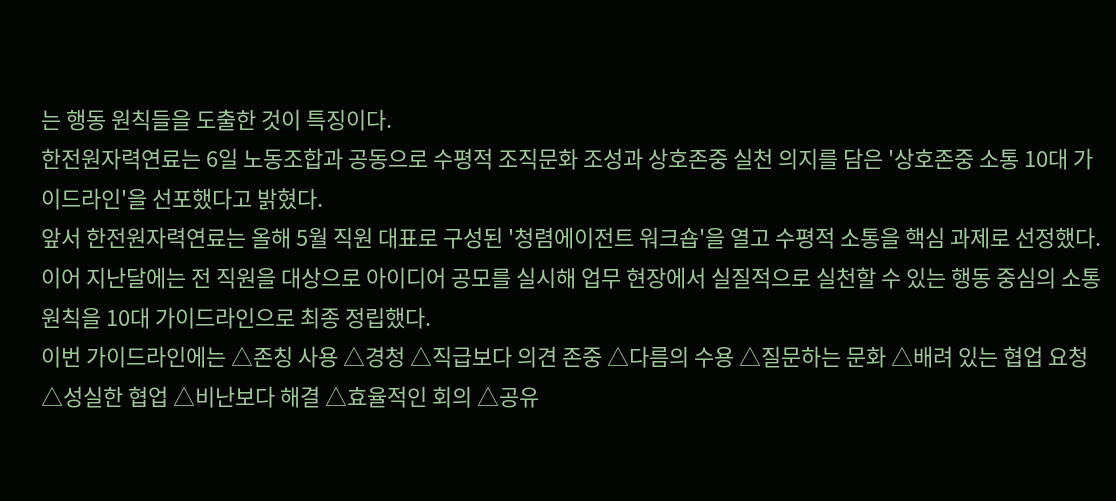는 행동 원칙들을 도출한 것이 특징이다.
한전원자력연료는 6일 노동조합과 공동으로 수평적 조직문화 조성과 상호존중 실천 의지를 담은 '상호존중 소통 10대 가이드라인'을 선포했다고 밝혔다.
앞서 한전원자력연료는 올해 5월 직원 대표로 구성된 '청렴에이전트 워크숍'을 열고 수평적 소통을 핵심 과제로 선정했다.
이어 지난달에는 전 직원을 대상으로 아이디어 공모를 실시해 업무 현장에서 실질적으로 실천할 수 있는 행동 중심의 소통 원칙을 10대 가이드라인으로 최종 정립했다.
이번 가이드라인에는 △존칭 사용 △경청 △직급보다 의견 존중 △다름의 수용 △질문하는 문화 △배려 있는 협업 요청 △성실한 협업 △비난보다 해결 △효율적인 회의 △공유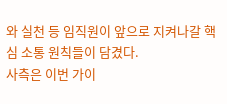와 실천 등 임직원이 앞으로 지켜나갈 핵심 소통 원칙들이 담겼다.
사측은 이번 가이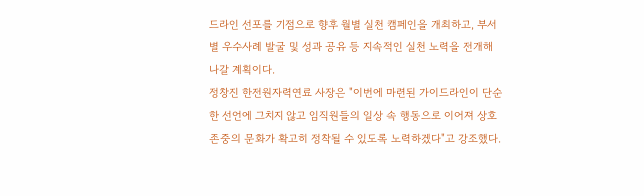드라인 선포를 기점으로 향후 월별 실천 캠페인을 개최하고, 부서별 우수사례 발굴 및 성과 공유 등 지속적인 실천 노력을 전개해 나갈 계획이다.
정창진 한전원자력연료 사장은 "이번에 마련된 가이드라인이 단순한 선언에 그치지 않고 임직원들의 일상 속 행동으로 이어져 상호 존중의 문화가 확고히 정착될 수 있도록 노력하겠다"고 강조했다.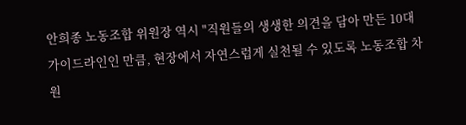안희종 노동조합 위원장 역시 "직원들의 생생한 의견을 담아 만든 10대 가이드라인인 만큼, 현장에서 자연스럽게 실천될 수 있도록 노동조합 차원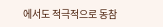에서도 적극적으로 동참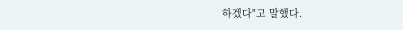하겠다"고 말했다.